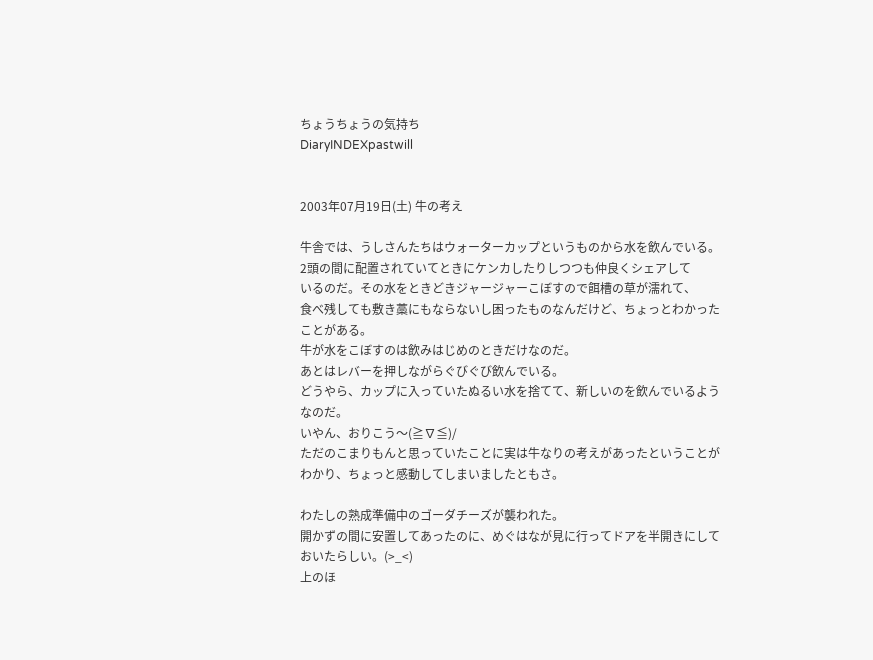ちょうちょうの気持ち
DiaryINDEXpastwill


2003年07月19日(土) 牛の考え

牛舎では、うしさんたちはウォーターカップというものから水を飲んでいる。
2頭の間に配置されていてときにケンカしたりしつつも仲良くシェアして
いるのだ。その水をときどきジャージャーこぼすので餌槽の草が濡れて、
食べ残しても敷き藁にもならないし困ったものなんだけど、ちょっとわかった
ことがある。
牛が水をこぼすのは飲みはじめのときだけなのだ。
あとはレバーを押しながらぐびぐび飲んでいる。
どうやら、カップに入っていたぬるい水を捨てて、新しいのを飲んでいるよう
なのだ。
いやん、おりこう〜(≧∇≦)/
ただのこまりもんと思っていたことに実は牛なりの考えがあったということが
わかり、ちょっと感動してしまいましたともさ。

わたしの熟成準備中のゴーダチーズが襲われた。
開かずの間に安置してあったのに、めぐはなが見に行ってドアを半開きにして
おいたらしい。(>_<)
上のほ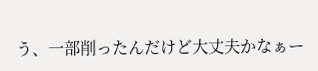う、一部削ったんだけど大丈夫かなぁー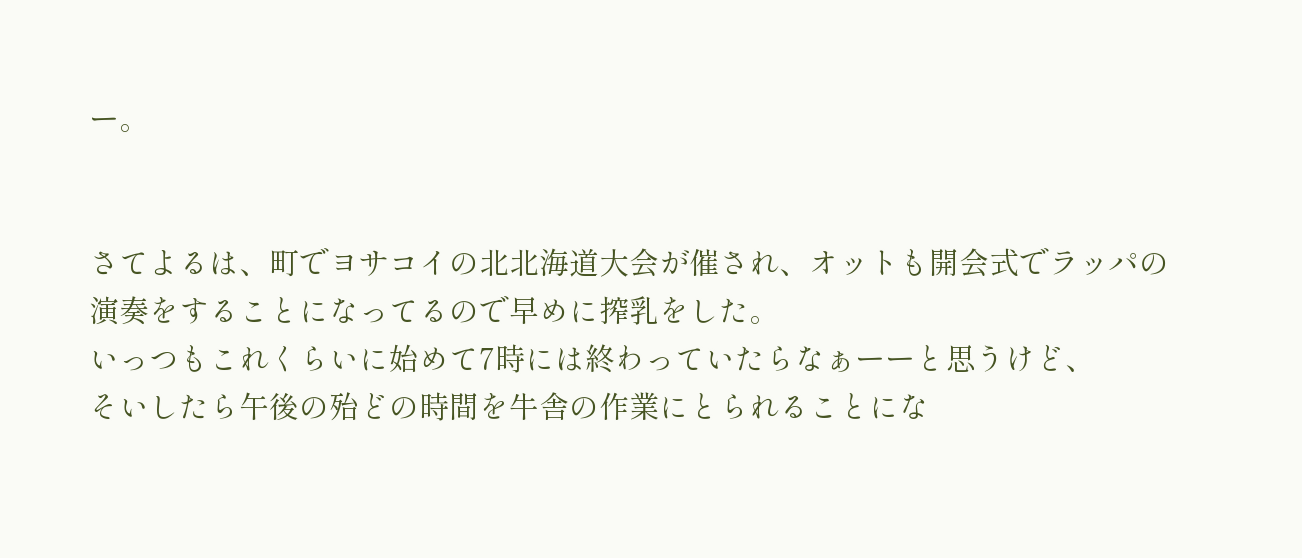ー。


さてよるは、町でヨサコイの北北海道大会が催され、オットも開会式でラッパの
演奏をすることになってるので早めに搾乳をした。
いっつもこれくらいに始めて7時には終わっていたらなぁーーと思うけど、
そいしたら午後の殆どの時間を牛舎の作業にとられることにな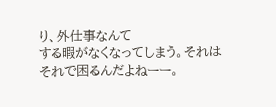り、外仕事なんて
する暇がなくなってしまう。それはそれで困るんだよねーー。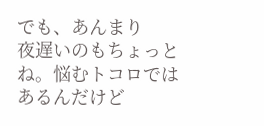でも、あんまり
夜遅いのもちょっとね。悩むトコロではあるんだけど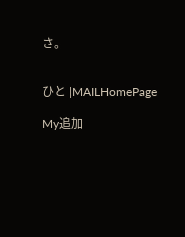さ。


ひと |MAILHomePage

My追加